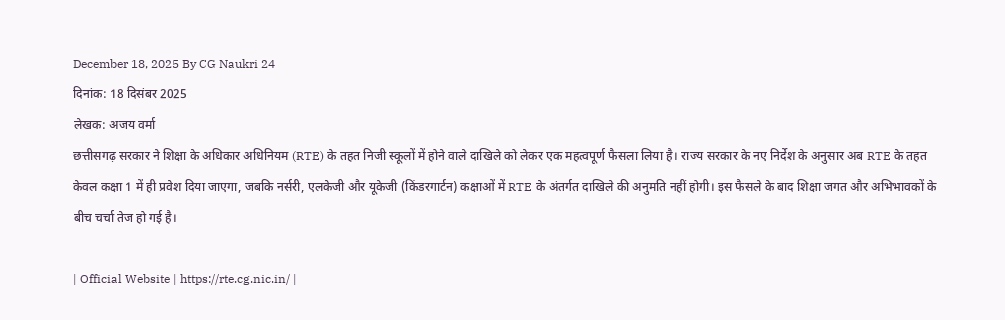December 18, 2025 By CG Naukri 24
दिनांक: 18 दिसंबर 2025
लेखक: अजय वर्मा
छत्तीसगढ़ सरकार ने शिक्षा के अधिकार अधिनियम (RTE) के तहत निजी स्कूलों में होने वाले दाखिले को लेकर एक महत्वपूर्ण फैसला लिया है। राज्य सरकार के नए निर्देश के अनुसार अब RTE के तहत केवल कक्षा 1 में ही प्रवेश दिया जाएगा, जबकि नर्सरी, एलकेजी और यूकेजी (किंडरगार्टन) कक्षाओं में RTE के अंतर्गत दाखिले की अनुमति नहीं होगी। इस फैसले के बाद शिक्षा जगत और अभिभावकों के बीच चर्चा तेज हो गई है।

| Official Website | https://rte.cg.nic.in/ |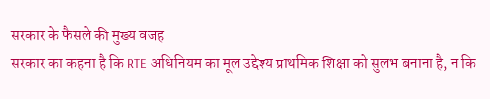सरकार के फैसले की मुख्य वजह
सरकार का कहना है कि RTE अधिनियम का मूल उद्देश्य प्राथमिक शिक्षा को सुलभ बनाना है, न कि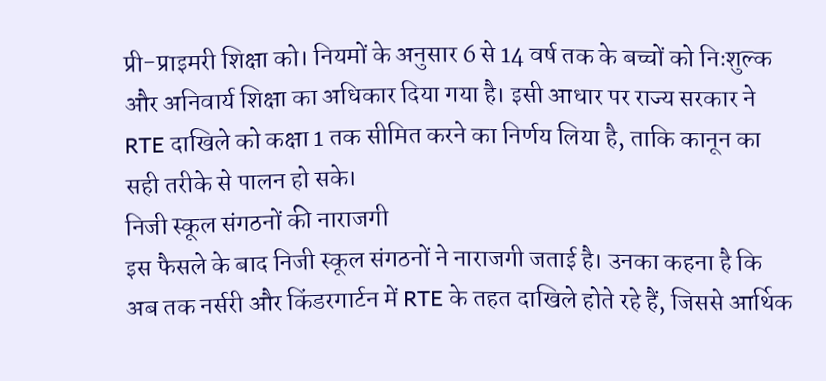प्री-प्राइमरी शिक्षा को। नियमों के अनुसार 6 से 14 वर्ष तक के बच्चों को निःशुल्क और अनिवार्य शिक्षा का अधिकार दिया गया है। इसी आधार पर राज्य सरकार ने RTE दाखिले को कक्षा 1 तक सीमित करने का निर्णय लिया है, ताकि कानून का सही तरीके से पालन हो सके।
निजी स्कूल संगठनों की नाराजगी
इस फैसले के बाद निजी स्कूल संगठनों ने नाराजगी जताई है। उनका कहना है कि अब तक नर्सरी और किंडरगार्टन में RTE के तहत दाखिले होते रहे हैं, जिससे आर्थिक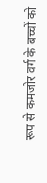रूप से कमजोर वर्ग के बच्चों को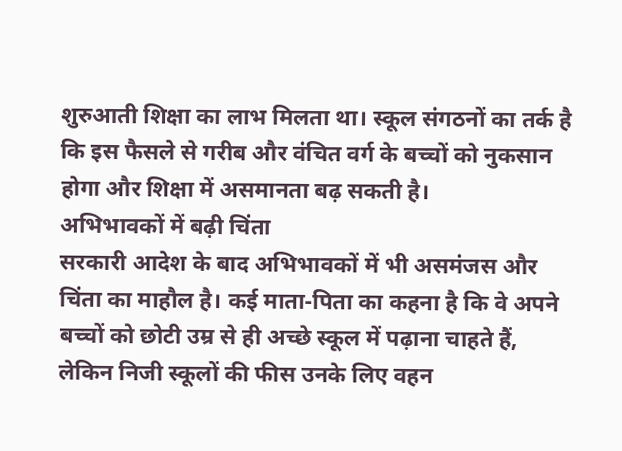शुरुआती शिक्षा का लाभ मिलता था। स्कूल संगठनों का तर्क है कि इस फैसले से गरीब और वंचित वर्ग के बच्चों को नुकसान होगा और शिक्षा में असमानता बढ़ सकती है।
अभिभावकों में बढ़ी चिंता
सरकारी आदेश के बाद अभिभावकों में भी असमंजस और चिंता का माहौल है। कई माता-पिता का कहना है कि वे अपने बच्चों को छोटी उम्र से ही अच्छे स्कूल में पढ़ाना चाहते हैं, लेकिन निजी स्कूलों की फीस उनके लिए वहन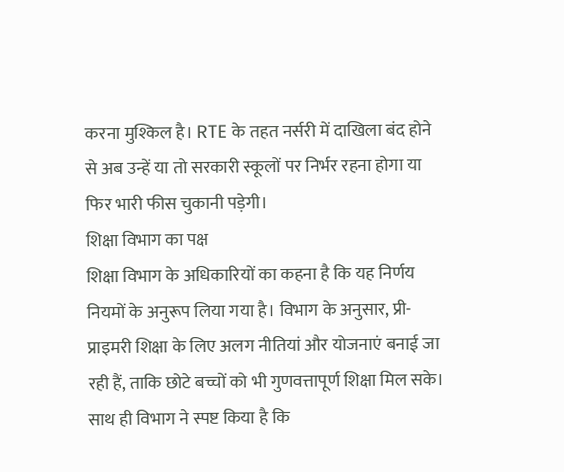करना मुश्किल है। RTE के तहत नर्सरी में दाखिला बंद होने से अब उन्हें या तो सरकारी स्कूलों पर निर्भर रहना होगा या फिर भारी फीस चुकानी पड़ेगी।
शिक्षा विभाग का पक्ष
शिक्षा विभाग के अधिकारियों का कहना है कि यह निर्णय नियमों के अनुरूप लिया गया है। विभाग के अनुसार, प्री-प्राइमरी शिक्षा के लिए अलग नीतियां और योजनाएं बनाई जा रही हैं, ताकि छोटे बच्चों को भी गुणवत्तापूर्ण शिक्षा मिल सके। साथ ही विभाग ने स्पष्ट किया है कि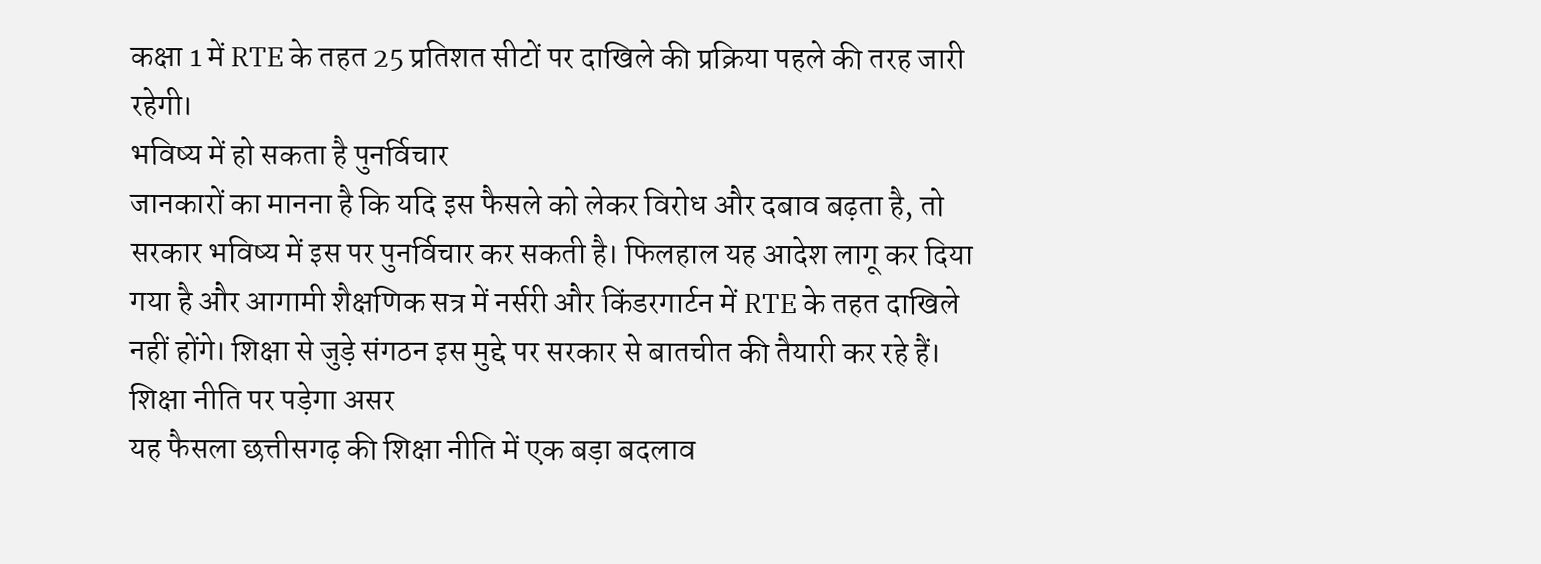कक्षा 1 में RTE के तहत 25 प्रतिशत सीटों पर दाखिले की प्रक्रिया पहले की तरह जारी रहेगी।
भविष्य में हो सकता है पुनर्विचार
जानकारों का मानना है कि यदि इस फैसले को लेकर विरोध और दबाव बढ़ता है, तो सरकार भविष्य में इस पर पुनर्विचार कर सकती है। फिलहाल यह आदेश लागू कर दिया गया है और आगामी शैक्षणिक सत्र में नर्सरी और किंडरगार्टन में RTE के तहत दाखिले नहीं होंगे। शिक्षा से जुड़े संगठन इस मुद्दे पर सरकार से बातचीत की तैयारी कर रहे हैं।
शिक्षा नीति पर पड़ेगा असर
यह फैसला छत्तीसगढ़ की शिक्षा नीति में एक बड़ा बदलाव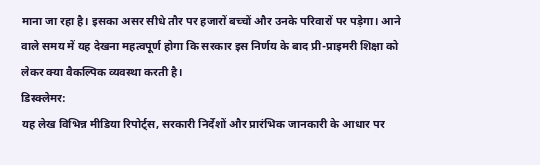माना जा रहा है। इसका असर सीधे तौर पर हजारों बच्चों और उनके परिवारों पर पड़ेगा। आने वाले समय में यह देखना महत्वपूर्ण होगा कि सरकार इस निर्णय के बाद प्री-प्राइमरी शिक्षा को लेकर क्या वैकल्पिक व्यवस्था करती है।
डिस्क्लेमर:
यह लेख विभिन्न मीडिया रिपोर्ट्स, सरकारी निर्देशों और प्रारंभिक जानकारी के आधार पर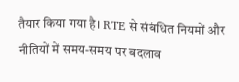तैयार किया गया है। RTE से संबंधित नियमों और नीतियों में समय-समय पर बदलाव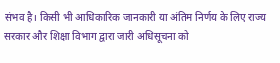संभव है। किसी भी आधिकारिक जानकारी या अंतिम निर्णय के लिए राज्य सरकार और शिक्षा विभाग द्वारा जारी अधिसूचना को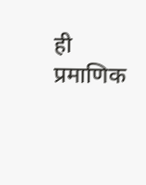ही प्रमाणिक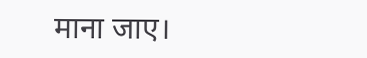माना जाए।